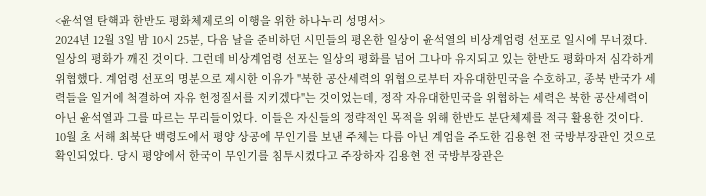<윤석열 탄핵과 한반도 평화체제로의 이행을 위한 하나누리 성명서>
2024년 12월 3일 밤 10시 25분, 다음 날을 준비하던 시민들의 평온한 일상이 윤석열의 비상계엄령 선포로 일시에 무너졌다. 일상의 평화가 깨진 것이다. 그런데 비상계엄령 선포는 일상의 평화를 넘어 그나마 유지되고 있는 한반도 평화마저 심각하게 위협했다. 계엄령 선포의 명분으로 제시한 이유가 "북한 공산세력의 위협으로부터 자유대한민국을 수호하고, 종북 반국가 세력들을 일거에 척결하여 자유 헌정질서를 지키겠다"는 것이었는데, 정작 자유대한민국을 위협하는 세력은 북한 공산세력이 아닌 윤석열과 그를 따르는 무리들이었다. 이들은 자신들의 정략적인 목적을 위해 한반도 분단체제를 적극 활용한 것이다.
10월 초 서해 최북단 백령도에서 평양 상공에 무인기를 보낸 주체는 다름 아닌 계엄을 주도한 김용현 전 국방부장관인 것으로 확인되었다. 당시 평양에서 한국이 무인기를 침투시켰다고 주장하자 김용현 전 국방부장관은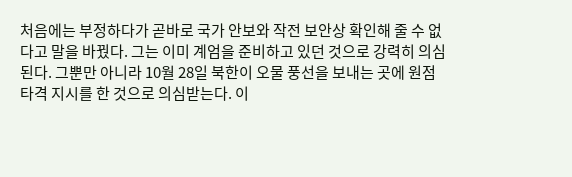처음에는 부정하다가 곧바로 국가 안보와 작전 보안상 확인해 줄 수 없다고 말을 바꿨다. 그는 이미 계엄을 준비하고 있던 것으로 강력히 의심된다. 그뿐만 아니라 10월 28일 북한이 오물 풍선을 보내는 곳에 원점 타격 지시를 한 것으로 의심받는다. 이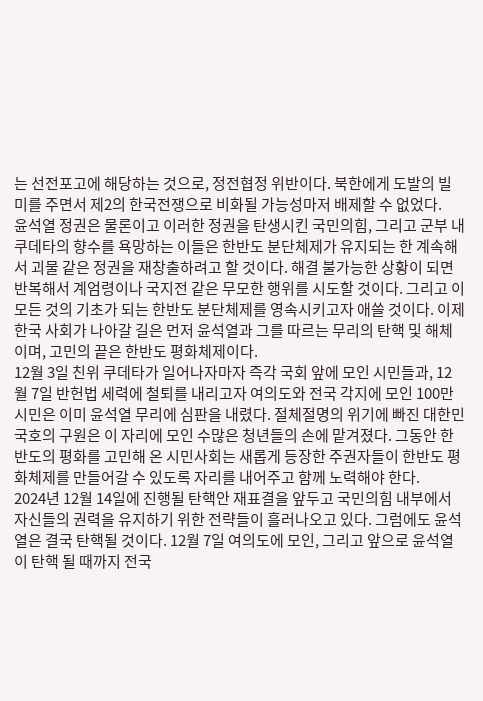는 선전포고에 해당하는 것으로, 정전협정 위반이다. 북한에게 도발의 빌미를 주면서 제2의 한국전쟁으로 비화될 가능성마저 배제할 수 없었다.
윤석열 정권은 물론이고 이러한 정권을 탄생시킨 국민의힘, 그리고 군부 내 쿠데타의 향수를 욕망하는 이들은 한반도 분단체제가 유지되는 한 계속해서 괴물 같은 정권을 재창출하려고 할 것이다. 해결 불가능한 상황이 되면 반복해서 계엄령이나 국지전 같은 무모한 행위를 시도할 것이다. 그리고 이 모든 것의 기초가 되는 한반도 분단체제를 영속시키고자 애쓸 것이다. 이제 한국 사회가 나아갈 길은 먼저 윤석열과 그를 따르는 무리의 탄핵 및 해체이며, 고민의 끝은 한반도 평화체제이다.
12월 3일 친위 쿠데타가 일어나자마자 즉각 국회 앞에 모인 시민들과, 12월 7일 반헌법 세력에 철퇴를 내리고자 여의도와 전국 각지에 모인 100만 시민은 이미 윤석열 무리에 심판을 내렸다. 절체절명의 위기에 빠진 대한민국호의 구원은 이 자리에 모인 수많은 청년들의 손에 맡겨졌다. 그동안 한반도의 평화를 고민해 온 시민사회는 새롭게 등장한 주권자들이 한반도 평화체제를 만들어갈 수 있도록 자리를 내어주고 함께 노력해야 한다.
2024년 12월 14일에 진행될 탄핵안 재표결을 앞두고 국민의힘 내부에서 자신들의 권력을 유지하기 위한 전략들이 흘러나오고 있다. 그럼에도 윤석열은 결국 탄핵될 것이다. 12월 7일 여의도에 모인, 그리고 앞으로 윤석열이 탄핵 될 때까지 전국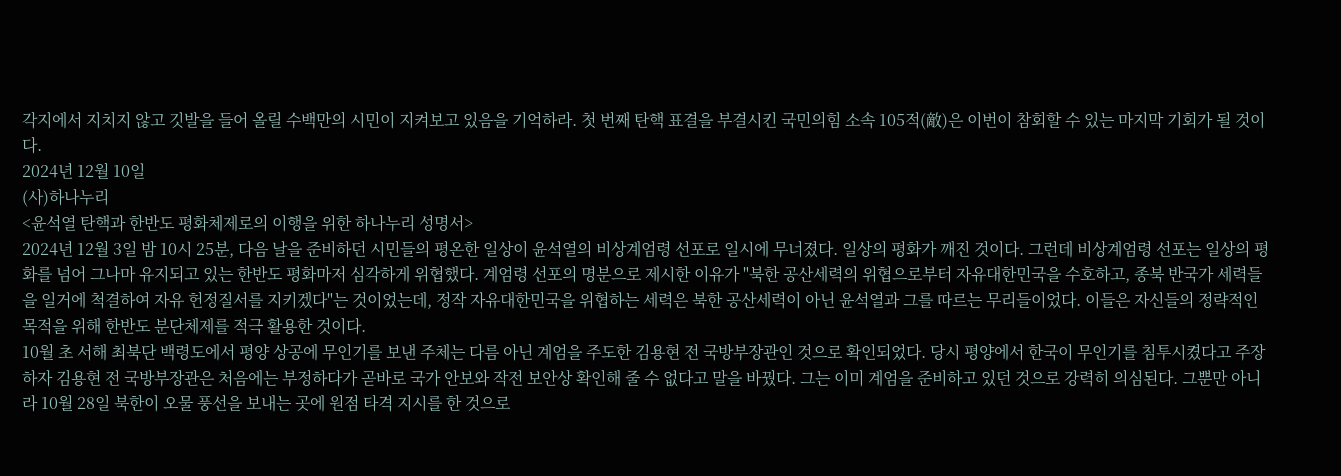각지에서 지치지 않고 깃발을 들어 올릴 수백만의 시민이 지켜보고 있음을 기억하라. 첫 번째 탄핵 표결을 부결시킨 국민의힘 소속 105적(敵)은 이번이 참회할 수 있는 마지막 기회가 될 것이다.
2024년 12월 10일
(사)하나누리
<윤석열 탄핵과 한반도 평화체제로의 이행을 위한 하나누리 성명서>
2024년 12월 3일 밤 10시 25분, 다음 날을 준비하던 시민들의 평온한 일상이 윤석열의 비상계엄령 선포로 일시에 무너졌다. 일상의 평화가 깨진 것이다. 그런데 비상계엄령 선포는 일상의 평화를 넘어 그나마 유지되고 있는 한반도 평화마저 심각하게 위협했다. 계엄령 선포의 명분으로 제시한 이유가 "북한 공산세력의 위협으로부터 자유대한민국을 수호하고, 종북 반국가 세력들을 일거에 척결하여 자유 헌정질서를 지키겠다"는 것이었는데, 정작 자유대한민국을 위협하는 세력은 북한 공산세력이 아닌 윤석열과 그를 따르는 무리들이었다. 이들은 자신들의 정략적인 목적을 위해 한반도 분단체제를 적극 활용한 것이다.
10월 초 서해 최북단 백령도에서 평양 상공에 무인기를 보낸 주체는 다름 아닌 계엄을 주도한 김용현 전 국방부장관인 것으로 확인되었다. 당시 평양에서 한국이 무인기를 침투시켰다고 주장하자 김용현 전 국방부장관은 처음에는 부정하다가 곧바로 국가 안보와 작전 보안상 확인해 줄 수 없다고 말을 바꿨다. 그는 이미 계엄을 준비하고 있던 것으로 강력히 의심된다. 그뿐만 아니라 10월 28일 북한이 오물 풍선을 보내는 곳에 원점 타격 지시를 한 것으로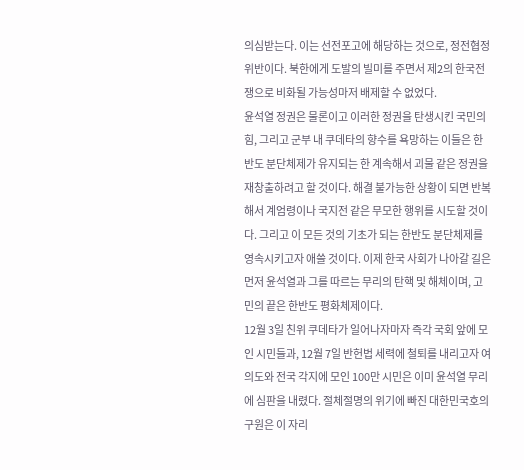의심받는다. 이는 선전포고에 해당하는 것으로, 정전협정 위반이다. 북한에게 도발의 빌미를 주면서 제2의 한국전쟁으로 비화될 가능성마저 배제할 수 없었다.
윤석열 정권은 물론이고 이러한 정권을 탄생시킨 국민의힘, 그리고 군부 내 쿠데타의 향수를 욕망하는 이들은 한반도 분단체제가 유지되는 한 계속해서 괴물 같은 정권을 재창출하려고 할 것이다. 해결 불가능한 상황이 되면 반복해서 계엄령이나 국지전 같은 무모한 행위를 시도할 것이다. 그리고 이 모든 것의 기초가 되는 한반도 분단체제를 영속시키고자 애쓸 것이다. 이제 한국 사회가 나아갈 길은 먼저 윤석열과 그를 따르는 무리의 탄핵 및 해체이며, 고민의 끝은 한반도 평화체제이다.
12월 3일 친위 쿠데타가 일어나자마자 즉각 국회 앞에 모인 시민들과, 12월 7일 반헌법 세력에 철퇴를 내리고자 여의도와 전국 각지에 모인 100만 시민은 이미 윤석열 무리에 심판을 내렸다. 절체절명의 위기에 빠진 대한민국호의 구원은 이 자리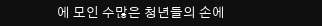에 모인 수많은 청년들의 손에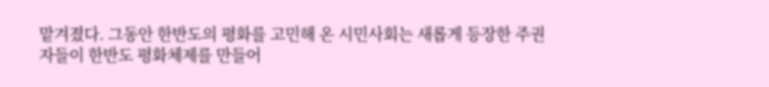맡겨졌다. 그동안 한반도의 평화를 고민해 온 시민사회는 새롭게 등장한 주권자들이 한반도 평화체제를 만들어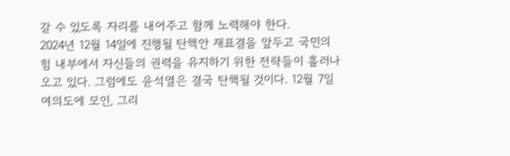갈 수 있도록 자리를 내어주고 함께 노력해야 한다.
2024년 12월 14일에 진행될 탄핵안 재표결을 앞두고 국민의힘 내부에서 자신들의 권력을 유지하기 위한 전략들이 흘러나오고 있다. 그럼에도 윤석열은 결국 탄핵될 것이다. 12월 7일 여의도에 모인, 그리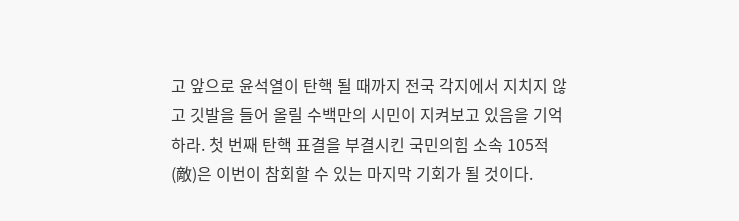고 앞으로 윤석열이 탄핵 될 때까지 전국 각지에서 지치지 않고 깃발을 들어 올릴 수백만의 시민이 지켜보고 있음을 기억하라. 첫 번째 탄핵 표결을 부결시킨 국민의힘 소속 105적(敵)은 이번이 참회할 수 있는 마지막 기회가 될 것이다.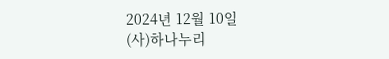2024년 12월 10일
(사)하나누리